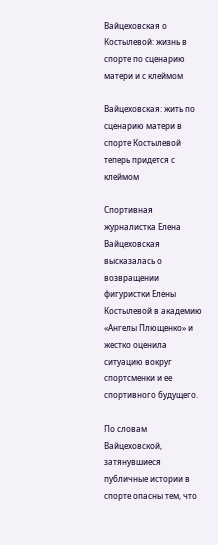Вайцеховская о Костылевой: жизнь в спорте по сценарию матери и с клеймом

Вайцеховская: жить по сценарию матери в спорте Костылевой теперь придется с клеймом

Спортивная журналистка Елена Вайцеховская высказалась о возвращении фигуристки Елены Костылевой в академию «Ангелы Плющенко» и жестко оценила ситуацию вокруг спортсменки и ее спортивного будущего.

По словам Вайцеховской, затянувшиеся публичные истории в спорте опасны тем, что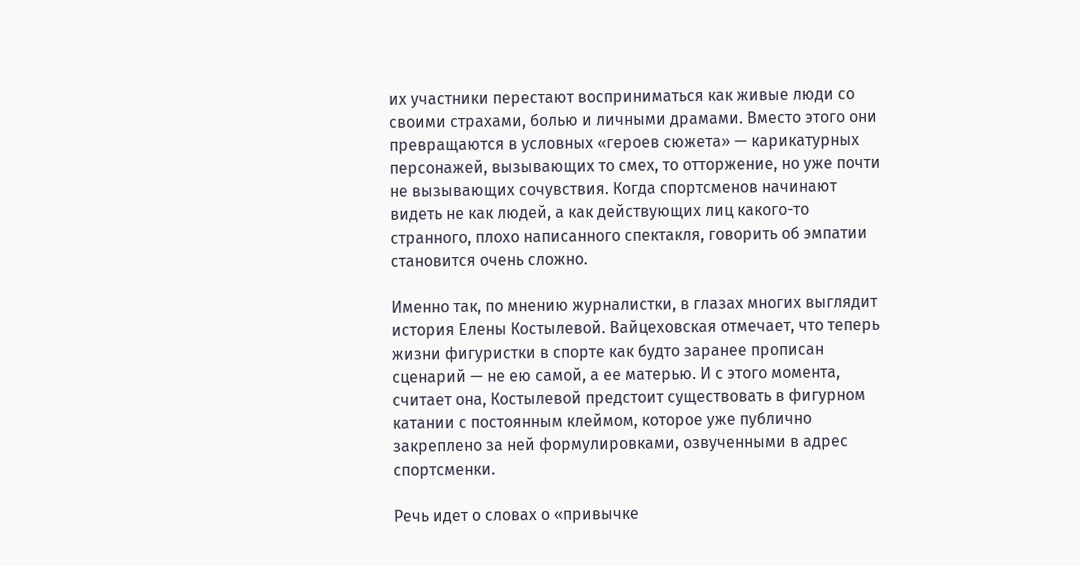их участники перестают восприниматься как живые люди со своими страхами, болью и личными драмами. Вместо этого они превращаются в условных «героев сюжета» — карикатурных персонажей, вызывающих то смех, то отторжение, но уже почти не вызывающих сочувствия. Когда спортсменов начинают видеть не как людей, а как действующих лиц какого-то странного, плохо написанного спектакля, говорить об эмпатии становится очень сложно.

Именно так, по мнению журналистки, в глазах многих выглядит история Елены Костылевой. Вайцеховская отмечает, что теперь жизни фигуристки в спорте как будто заранее прописан сценарий — не ею самой, а ее матерью. И с этого момента, считает она, Костылевой предстоит существовать в фигурном катании с постоянным клеймом, которое уже публично закреплено за ней формулировками, озвученными в адрес спортсменки.

Речь идет о словах о «привычке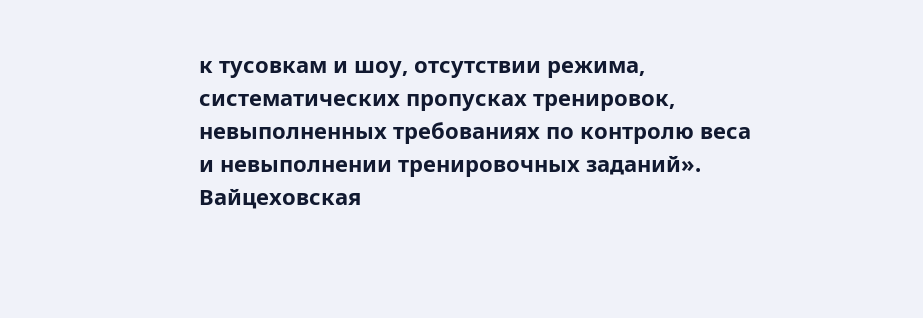к тусовкам и шоу, отсутствии режима, систематических пропусках тренировок, невыполненных требованиях по контролю веса и невыполнении тренировочных заданий». Вайцеховская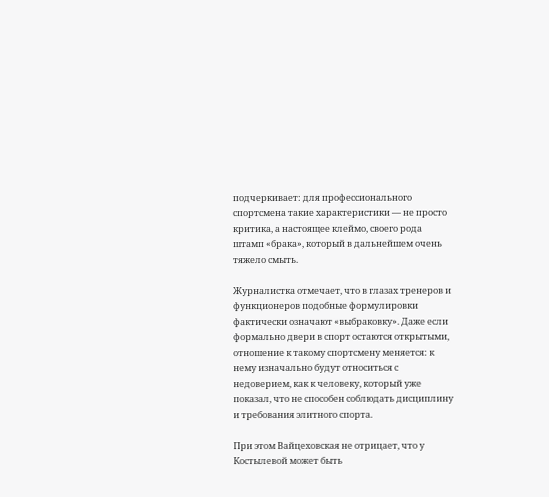подчеркивает: для профессионального спортсмена такие характеристики — не просто критика, а настоящее клеймо, своего рода штамп «брака», который в дальнейшем очень тяжело смыть.

Журналистка отмечает, что в глазах тренеров и функционеров подобные формулировки фактически означают «выбраковку». Даже если формально двери в спорт остаются открытыми, отношение к такому спортсмену меняется: к нему изначально будут относиться с недоверием, как к человеку, который уже показал, что не способен соблюдать дисциплину и требования элитного спорта.

При этом Вайцеховская не отрицает, что у Костылевой может быть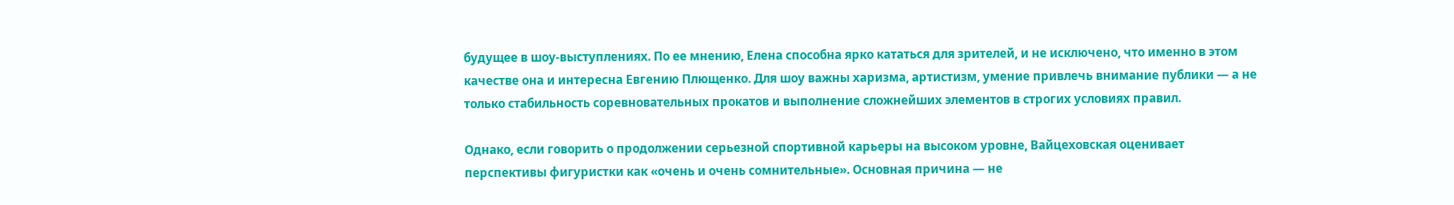будущее в шоу-выступлениях. По ее мнению, Елена способна ярко кататься для зрителей, и не исключено, что именно в этом качестве она и интересна Евгению Плющенко. Для шоу важны харизма, артистизм, умение привлечь внимание публики — а не только стабильность соревновательных прокатов и выполнение сложнейших элементов в строгих условиях правил.

Однако, если говорить о продолжении серьезной спортивной карьеры на высоком уровне, Вайцеховская оценивает перспективы фигуристки как «очень и очень сомнительные». Основная причина — не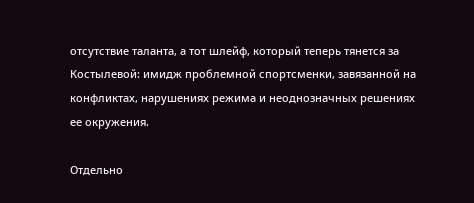отсутствие таланта, а тот шлейф, который теперь тянется за Костылевой: имидж проблемной спортсменки, завязанной на конфликтах, нарушениях режима и неоднозначных решениях ее окружения.

Отдельно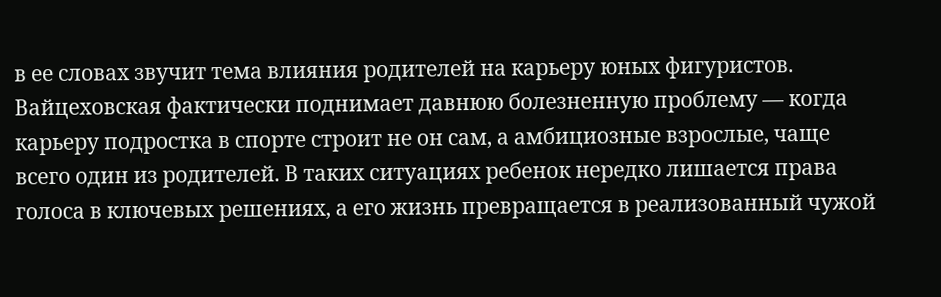в ее словах звучит тема влияния родителей на карьеру юных фигуристов. Вайцеховская фактически поднимает давнюю болезненную проблему — когда карьеру подростка в спорте строит не он сам, а амбициозные взрослые, чаще всего один из родителей. В таких ситуациях ребенок нередко лишается права голоса в ключевых решениях, а его жизнь превращается в реализованный чужой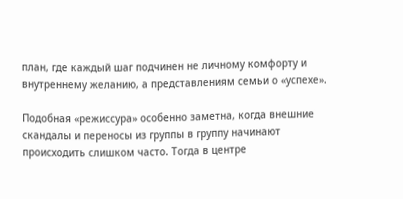план, где каждый шаг подчинен не личному комфорту и внутреннему желанию, а представлениям семьи о «успехе».

Подобная «режиссура» особенно заметна, когда внешние скандалы и переносы из группы в группу начинают происходить слишком часто. Тогда в центре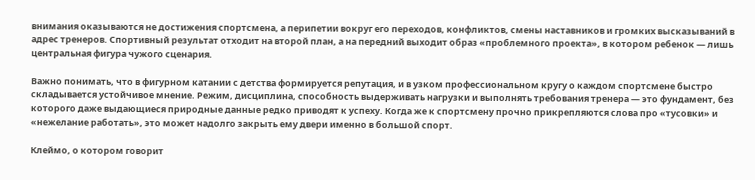внимания оказываются не достижения спортсмена, а перипетии вокруг его переходов, конфликтов, смены наставников и громких высказываний в адрес тренеров. Спортивный результат отходит на второй план, а на передний выходит образ «проблемного проекта», в котором ребенок — лишь центральная фигура чужого сценария.

Важно понимать, что в фигурном катании с детства формируется репутация, и в узком профессиональном кругу о каждом спортсмене быстро складывается устойчивое мнение. Режим, дисциплина, способность выдерживать нагрузки и выполнять требования тренера — это фундамент, без которого даже выдающиеся природные данные редко приводят к успеху. Когда же к спортсмену прочно прикрепляются слова про «тусовки» и «нежелание работать», это может надолго закрыть ему двери именно в большой спорт.

Клеймо, о котором говорит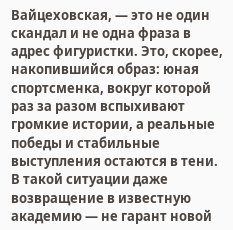Вайцеховская, — это не один скандал и не одна фраза в адрес фигуристки. Это, скорее, накопившийся образ: юная спортсменка, вокруг которой раз за разом вспыхивают громкие истории, а реальные победы и стабильные выступления остаются в тени. В такой ситуации даже возвращение в известную академию — не гарант новой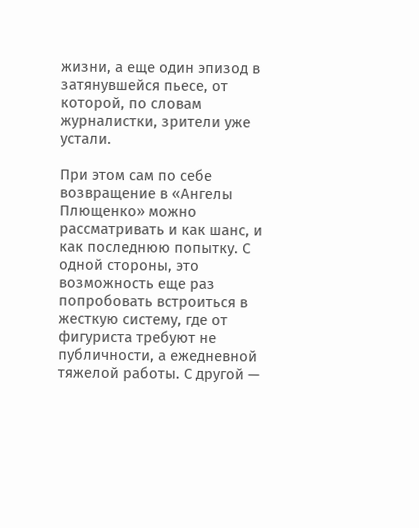жизни, а еще один эпизод в затянувшейся пьесе, от которой, по словам журналистки, зрители уже устали.

При этом сам по себе возвращение в «Ангелы Плющенко» можно рассматривать и как шанс, и как последнюю попытку. С одной стороны, это возможность еще раз попробовать встроиться в жесткую систему, где от фигуриста требуют не публичности, а ежедневной тяжелой работы. С другой —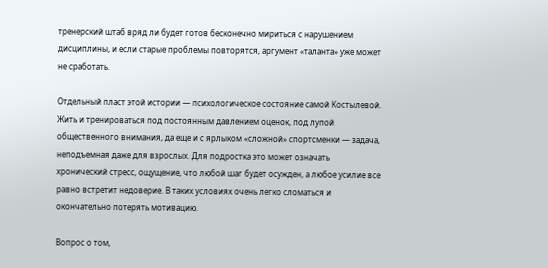тренерский штаб вряд ли будет готов бесконечно мириться с нарушением дисциплины, и если старые проблемы повторятся, аргумент «таланта» уже может не сработать.

Отдельный пласт этой истории — психологическое состояние самой Костылевой. Жить и тренироваться под постоянным давлением оценок, под лупой общественного внимания, да еще и с ярлыком «сложной» спортсменки — задача, неподъемная даже для взрослых. Для подростка это может означать хронический стресс, ощущение, что любой шаг будет осужден, а любое усилие все равно встретит недоверие. В таких условиях очень легко сломаться и окончательно потерять мотивацию.

Вопрос о том,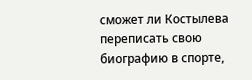сможет ли Костылева переписать свою биографию в спорте,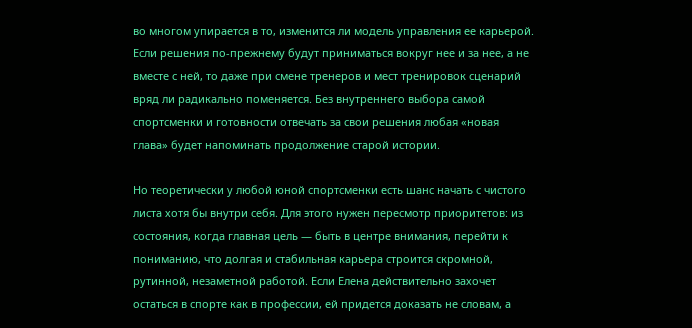во многом упирается в то, изменится ли модель управления ее карьерой. Если решения по-прежнему будут приниматься вокруг нее и за нее, а не вместе с ней, то даже при смене тренеров и мест тренировок сценарий вряд ли радикально поменяется. Без внутреннего выбора самой спортсменки и готовности отвечать за свои решения любая «новая глава» будет напоминать продолжение старой истории.

Но теоретически у любой юной спортсменки есть шанс начать с чистого листа хотя бы внутри себя. Для этого нужен пересмотр приоритетов: из состояния, когда главная цель — быть в центре внимания, перейти к пониманию, что долгая и стабильная карьера строится скромной, рутинной, незаметной работой. Если Елена действительно захочет остаться в спорте как в профессии, ей придется доказать не словам, а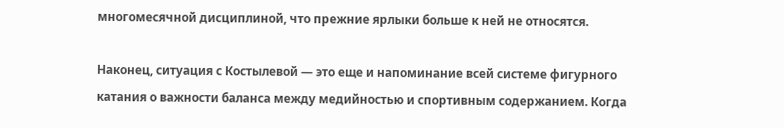многомесячной дисциплиной, что прежние ярлыки больше к ней не относятся.

Наконец, ситуация с Костылевой — это еще и напоминание всей системе фигурного катания о важности баланса между медийностью и спортивным содержанием. Когда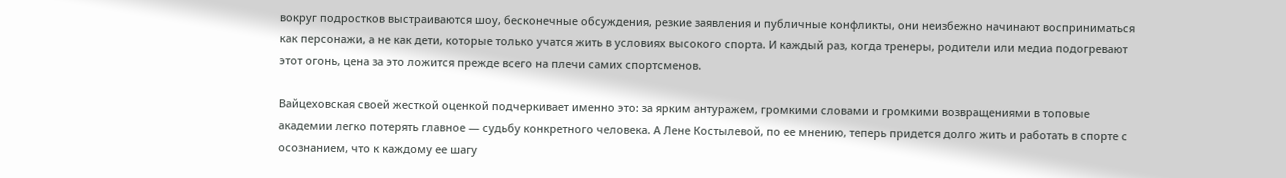вокруг подростков выстраиваются шоу, бесконечные обсуждения, резкие заявления и публичные конфликты, они неизбежно начинают восприниматься как персонажи, а не как дети, которые только учатся жить в условиях высокого спорта. И каждый раз, когда тренеры, родители или медиа подогревают этот огонь, цена за это ложится прежде всего на плечи самих спортсменов.

Вайцеховская своей жесткой оценкой подчеркивает именно это: за ярким антуражем, громкими словами и громкими возвращениями в топовые академии легко потерять главное — судьбу конкретного человека. А Лене Костылевой, по ее мнению, теперь придется долго жить и работать в спорте с осознанием, что к каждому ее шагу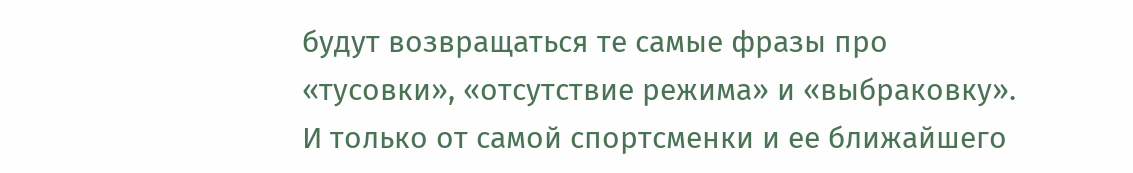будут возвращаться те самые фразы про «тусовки», «отсутствие режима» и «выбраковку». И только от самой спортсменки и ее ближайшего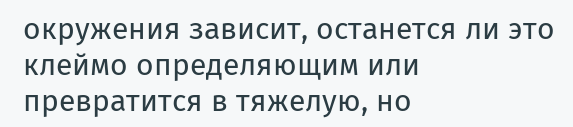окружения зависит, останется ли это клеймо определяющим или превратится в тяжелую, но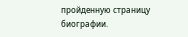пройденную страницу биографии.